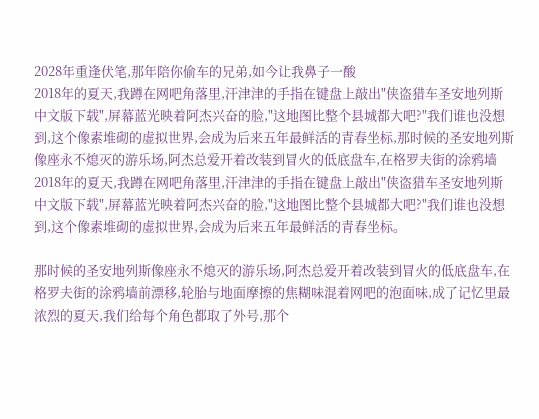2028年重逢伏笔,那年陪你偷车的兄弟,如今让我鼻子一酸
2018年的夏天,我蹲在网吧角落里,汗津津的手指在键盘上敲出"侠盗猎车圣安地列斯中文版下载",屏幕蓝光映着阿杰兴奋的脸,"这地图比整个县城都大吧?"我们谁也没想到,这个像素堆砌的虚拟世界,会成为后来五年最鲜活的青春坐标,那时候的圣安地列斯像座永不熄灭的游乐场,阿杰总爱开着改装到冒火的低底盘车,在格罗夫街的涂鸦墙
2018年的夏天,我蹲在网吧角落里,汗津津的手指在键盘上敲出"侠盗猎车圣安地列斯中文版下载",屏幕蓝光映着阿杰兴奋的脸,"这地图比整个县城都大吧?"我们谁也没想到,这个像素堆砌的虚拟世界,会成为后来五年最鲜活的青春坐标。

那时候的圣安地列斯像座永不熄灭的游乐场,阿杰总爱开着改装到冒火的低底盘车,在格罗夫街的涂鸦墙前漂移,轮胎与地面摩擦的焦糊味混着网吧的泡面味,成了记忆里最浓烈的夏天,我们给每个角色都取了外号,那个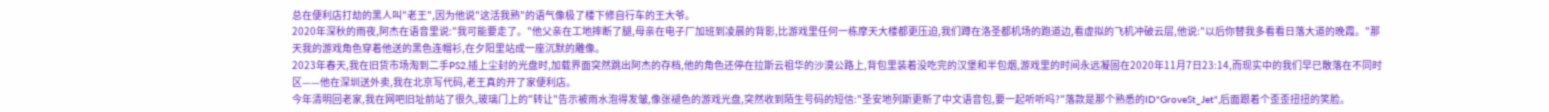总在便利店打劫的黑人叫"老王",因为他说"这活我熟"的语气像极了楼下修自行车的王大爷。
2020年深秋的雨夜,阿杰在语音里说:"我可能要走了。"他父亲在工地摔断了腿,母亲在电子厂加班到凌晨的背影,比游戏里任何一栋摩天大楼都更压迫,我们蹲在洛圣都机场的跑道边,看虚拟的飞机冲破云层,他说:"以后你替我多看看日落大道的晚霞。"那天我的游戏角色穿着他送的黑色连帽衫,在夕阳里站成一座沉默的雕像。
2023年春天,我在旧货市场淘到二手PS2,插上尘封的光盘时,加载界面突然跳出阿杰的存档,他的角色还停在拉斯云祖华的沙漠公路上,背包里装着没吃完的汉堡和半包烟,游戏里的时间永远凝固在2020年11月7日23:14,而现实中的我们早已散落在不同时区——他在深圳送外卖,我在北京写代码,老王真的开了家便利店。
今年清明回老家,我在网吧旧址前站了很久,玻璃门上的"转让"告示被雨水泡得发皱,像张褪色的游戏光盘,突然收到陌生号码的短信:"圣安地列斯更新了中文语音包,要一起听听吗?"落款是那个熟悉的ID"GroveSt_Jet",后面跟着个歪歪扭扭的笑脸。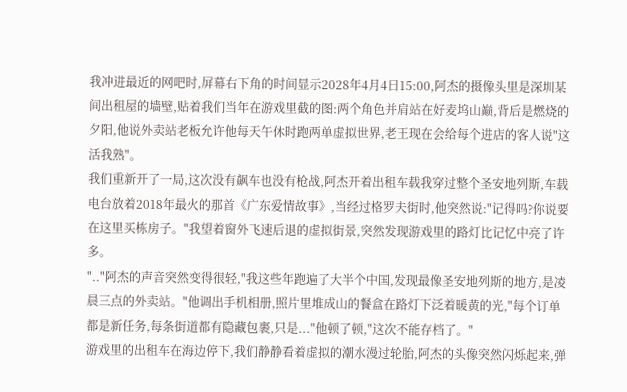我冲进最近的网吧时,屏幕右下角的时间显示2028年4月4日15:00,阿杰的摄像头里是深圳某间出租屋的墙壁,贴着我们当年在游戏里截的图:两个角色并肩站在好麦坞山巅,背后是燃烧的夕阳,他说外卖站老板允许他每天午休时跑两单虚拟世界,老王现在会给每个进店的客人说"这活我熟"。
我们重新开了一局,这次没有飙车也没有枪战,阿杰开着出租车载我穿过整个圣安地列斯,车载电台放着2018年最火的那首《广东爱情故事》,当经过格罗夫街时,他突然说:"记得吗?你说要在这里买栋房子。"我望着窗外飞速后退的虚拟街景,突然发现游戏里的路灯比记忆中亮了许多。
".."阿杰的声音突然变得很轻,"我这些年跑遍了大半个中国,发现最像圣安地列斯的地方,是凌晨三点的外卖站。"他调出手机相册,照片里堆成山的餐盒在路灯下泛着暖黄的光,"每个订单都是新任务,每条街道都有隐藏包裹,只是..."他顿了顿,"这次不能存档了。"
游戏里的出租车在海边停下,我们静静看着虚拟的潮水漫过轮胎,阿杰的头像突然闪烁起来,弹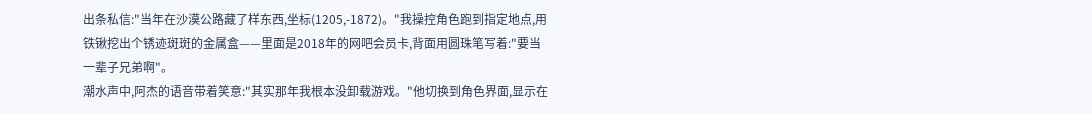出条私信:"当年在沙漠公路藏了样东西,坐标(1205,-1872)。"我操控角色跑到指定地点,用铁锹挖出个锈迹斑斑的金属盒——里面是2018年的网吧会员卡,背面用圆珠笔写着:"要当一辈子兄弟啊"。
潮水声中,阿杰的语音带着笑意:"其实那年我根本没卸载游戏。"他切换到角色界面,显示在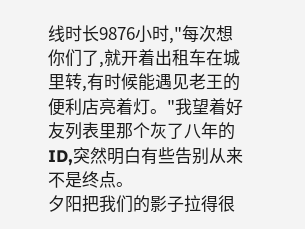线时长9876小时,"每次想你们了,就开着出租车在城里转,有时候能遇见老王的便利店亮着灯。"我望着好友列表里那个灰了八年的ID,突然明白有些告别从来不是终点。
夕阳把我们的影子拉得很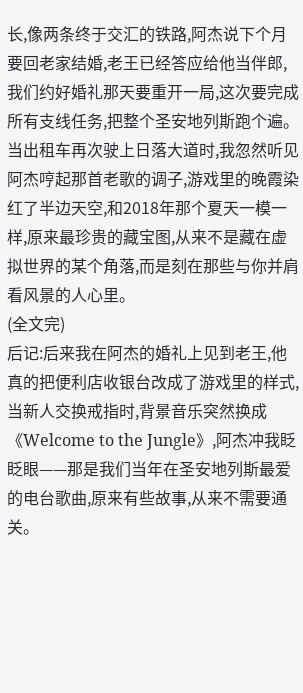长,像两条终于交汇的铁路,阿杰说下个月要回老家结婚,老王已经答应给他当伴郎,我们约好婚礼那天要重开一局,这次要完成所有支线任务,把整个圣安地列斯跑个遍。
当出租车再次驶上日落大道时,我忽然听见阿杰哼起那首老歌的调子,游戏里的晚霞染红了半边天空,和2018年那个夏天一模一样,原来最珍贵的藏宝图,从来不是藏在虚拟世界的某个角落,而是刻在那些与你并肩看风景的人心里。
(全文完)
后记:后来我在阿杰的婚礼上见到老王,他真的把便利店收银台改成了游戏里的样式,当新人交换戒指时,背景音乐突然换成《Welcome to the Jungle》,阿杰冲我眨眨眼——那是我们当年在圣安地列斯最爱的电台歌曲,原来有些故事,从来不需要通关。